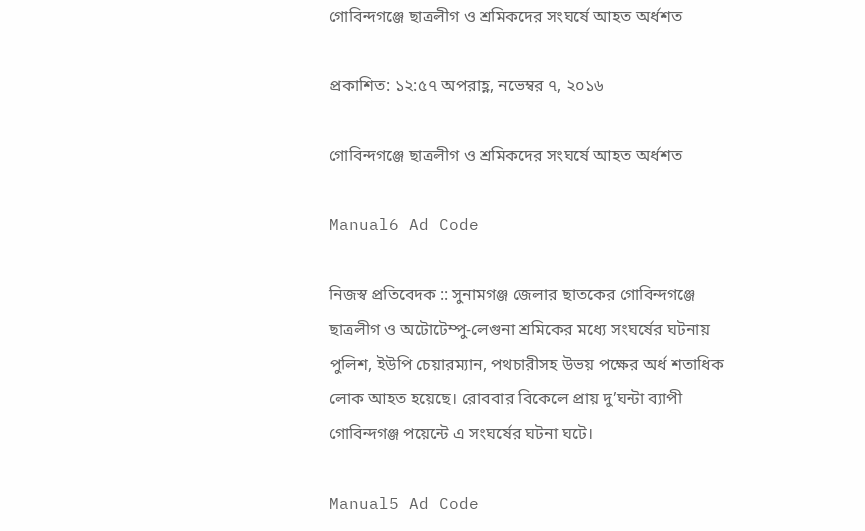গোবিন্দগঞ্জে ছাত্রলীগ ও শ্রমিকদের সংঘর্ষে আহত অর্ধশত

প্রকাশিত: ১২:৫৭ অপরাহ্ণ, নভেম্বর ৭, ২০১৬

গোবিন্দগঞ্জে ছাত্রলীগ ও শ্রমিকদের সংঘর্ষে আহত অর্ধশত

Manual6 Ad Code

নিজস্ব প্রতিবেদক :: সুনামগঞ্জ জেলার ছাতকের গোবিন্দগঞ্জে ছাত্রলীগ ও অটোটেম্পু-লেগুনা শ্রমিকের মধ্যে সংঘর্ষের ঘটনায় পুলিশ, ইউপি চেয়ারম্যান, পথচারীসহ উভয় পক্ষের অর্ধ শতাধিক লোক আহত হয়েছে। রোববার বিকেলে প্রায় দু’ঘন্টা ব্যাপী গোবিন্দগঞ্জ পয়েন্টে এ সংঘর্ষের ঘটনা ঘটে।

Manual5 Ad Code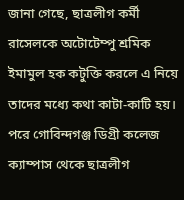জানা গেছে, ছাত্রলীগ কর্মী রাসেলকে অটোটেম্পু শ্রমিক ইমামুল হক কটুক্তি করলে এ নিয়ে তাদের মধ্যে কথা কাটা-কাটি হয়। পরে গোবিন্দগঞ্জ ডিগ্রী কলেজ ক্যাম্পাস থেকে ছাত্রলীগ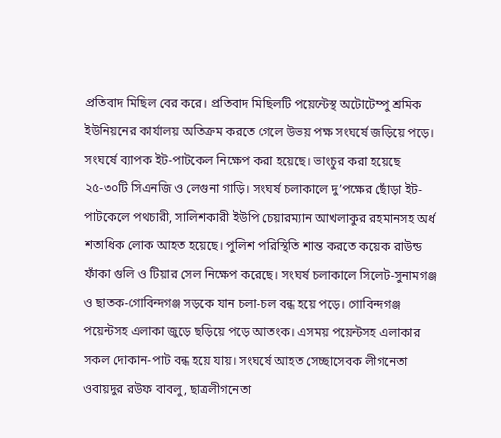প্রতিবাদ মিছিল বের করে। প্রতিবাদ মিছিলটি পয়েন্টেস্থ অটোটেম্পু শ্রমিক ইউনিয়নের কার্যালয় অতিক্রম করতে গেলে উভয় পক্ষ সংঘর্ষে জড়িয়ে পড়ে। সংঘর্ষে ব্যাপক ইট-পাটকেল নিক্ষেপ করা হয়েছে। ভাংচুর করা হয়েছে ২৫-৩০টি সিএনজি ও লেগুনা গাড়ি। সংঘর্ষ চলাকালে দু’পক্ষের ছোঁড়া ইট-পাটকেলে পথচারী, সালিশকারী ইউপি চেয়ারম্যান আখলাকুর রহমানসহ অর্ধ শতাধিক লোক আহত হয়েছে। পুলিশ পরিস্থিতি শান্ত করতে কয়েক রাউন্ড ফাঁকা গুলি ও টিয়ার সেল নিক্ষেপ করেছে। সংঘর্ষ চলাকালে সিলেট-সুনামগঞ্জ ও ছাতক-গোবিন্দগঞ্জ সড়কে যান চলা-চল বন্ধ হয়ে পড়ে। গোবিন্দগঞ্জ পয়েন্টসহ এলাকা জুড়ে ছড়িয়ে পড়ে আতংক। এসময় পয়েন্টসহ এলাকার সকল দোকান-পাট বন্ধ হয়ে যায়। সংঘর্ষে আহত সেচ্ছাসেবক লীগনেতা ওবায়দুর রউফ বাবলু, ছাত্রলীগনেতা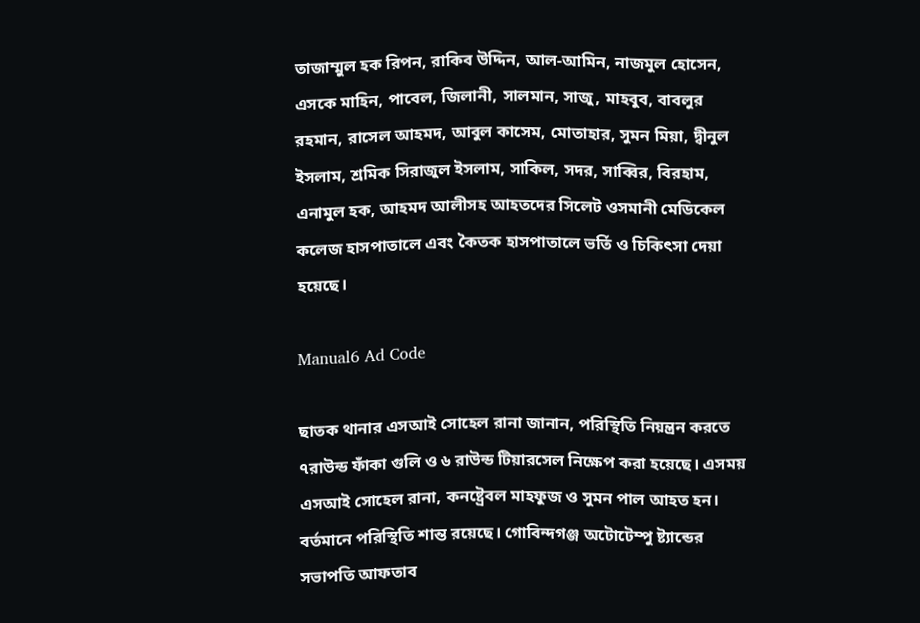তাজাম্মুল হক রিপন, রাকিব উদ্দিন, আল-আমিন, নাজমুল হোসেন, এসকে মাহিন, পাবেল, জিলানী, সালমান, সাজু, মাহবুব, বাবলুর রহমান, রাসেল আহমদ, আবুল কাসেম, মোতাহার, সুমন মিয়া, দ্বীনুল ইসলাম, শ্রমিক সিরাজুল ইসলাম, সাকিল, সদর, সাব্বির, বিরহাম, এনামুল হক, আহমদ আলীসহ আহতদের সিলেট ওসমানী মেডিকেল কলেজ হাসপাতালে এবং কৈতক হাসপাতালে ভর্তি ও চিকিৎসা দেয়া হয়েছে।

Manual6 Ad Code

ছাতক থানার এসআই সোহেল রানা জানান, পরিস্থিতি নিয়ন্ত্রন করতে ৭রাউন্ড ফাঁকা গুলি ও ৬ রাউন্ড টিয়ারসেল নিক্ষেপ করা হয়েছে। এসময় এসআই সোহেল রানা, কনষ্ট্রেবল মাহফুজ ও সুমন পাল আহত হন। বর্তমানে পরিস্থিতি শান্ত রয়েছে। গোবিন্দগঞ্জ অটোটেম্পু ষ্ট্যান্ডের সভাপতি আফতাব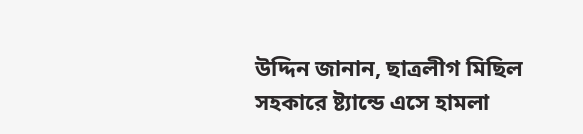উদ্দিন জানান, ছাত্রলীগ মিছিল সহকারে ষ্ট্যান্ডে এসে হামলা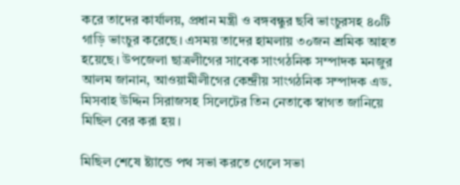করে তাদের কার্যালয়, প্রধান মন্ত্রী ও বঙ্গবন্ধুর ছবি ভাংচুরসহ ৪০টি গাড়ি ভাংচুর করেছে। এসময় তাদের হামলায় ৩০জন শ্রমিক আহত হয়েছে। উপজেলা ছাত্রলীগের সাবেক সাংগঠনিক সম্পাদক মনজুর আলম জানান, আওয়ামীলীগের কেন্দ্রীয় সাংগঠনিক সম্পাদক এড. মিসবাহ উদ্দিন সিরাজসহ সিলেটের তিন নেতাকে স্বাগত জানিয়ে মিছিল বের করা হয়।

মিছিল শেষে ষ্ট্যান্ডে পথ সভা করতে গেলে সভা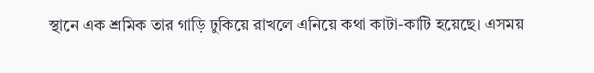স্থানে এক শ্রমিক তার গাড়ি ঢুকিয়ে রাখলে এনিয়ে কথা কাটা-কাটি হয়েছে। এসময়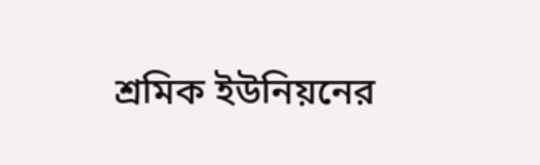শ্রমিক ইউনিয়নের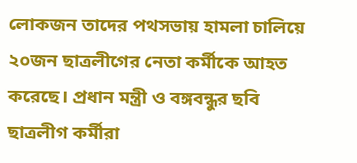লোকজন তাদের পথসভায় হামলা চালিয়ে ২০জন ছাত্রলীগের নেতা কর্মীকে আহত করেছে। প্রধান মন্ত্রী ও বঙ্গবন্ধুর ছবি ছাত্রলীগ কর্মীরা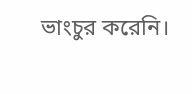ভাংচুর করেনি।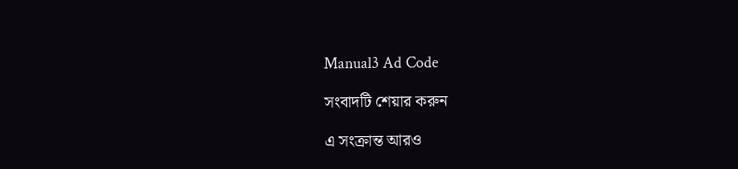Manual3 Ad Code

সংবাদটি শেয়ার করুন

এ সংক্রান্ত আরও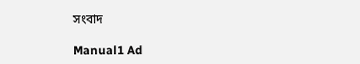সংবাদ

Manual1 Ad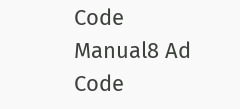Code
Manual8 Ad Code